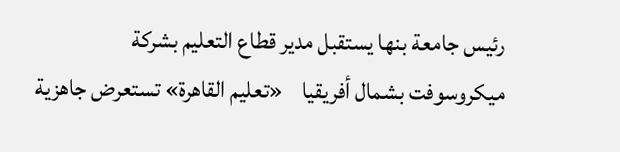رئيس جامعة بنها يستقبل مدير قطاع التعليم بشركة ميكروسوفت بشمال أفريقيا    «تعليم القاهرة» تستعرض جاهزية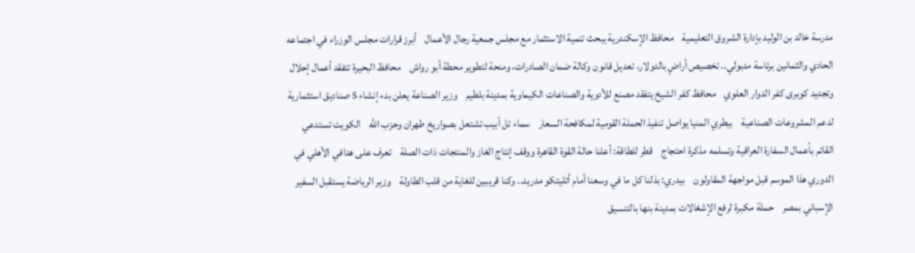مدرسة خالد بن الوليد بإدارة الشروق التعليمية    محافظ الإسكندرية يبحث تنمية الاستثمار مع مجلس جمعية رجال الأعمال    أبرز قرارات مجلس الوزراء في اجتماعه الحادي والثمانين برئاسة مدبولي.. تخصيص أراضٍ بالدولار، تعديل قانون وكالة ضمان الصادرات، ومنحة لتطوير محطة أبو رواش    محافظ البحيرة تتفقد أعمال إحلال وتجديد كوبرى كفر الدوار العلوي    محافظ كفر الشيخ يتفقد مصنع للأدوية والصناعات الكيماوية بمدينة بلطيم    وزير الصناعة يعلن بدء إنشاء 5 صناديق استثمارية لدعم المشروعات الصناعية    بيطري المنيا يواصل تنفيذ الحملة القومية لمكافحة السعار    سماء تل أبيب تشتعل بصواريخ طهران وحزب الله    الكويت تستدعي القائم بأعمال السفارة العراقية وتسلمه مذكرة احتجاج    قطر للطاقة: أعلنا حالة القوة القاهرة ووقف إنتاج الغاز والمنتجات ذات الصلة    تعرف على هدافي الأهلي في الدوري هذا الموسم قبل مواجهة المقاولون    بيدري: بذلنا كل ما في وسعنا أمام أتليتكو مدريد.. وكنا قريبين للغاية من قلب الطاولة    وزير الرياضة يستقبل السفير الإسباني بمصر    حملة مكبرة لرفع الإشغالات بمدينة بنها بالتنسيق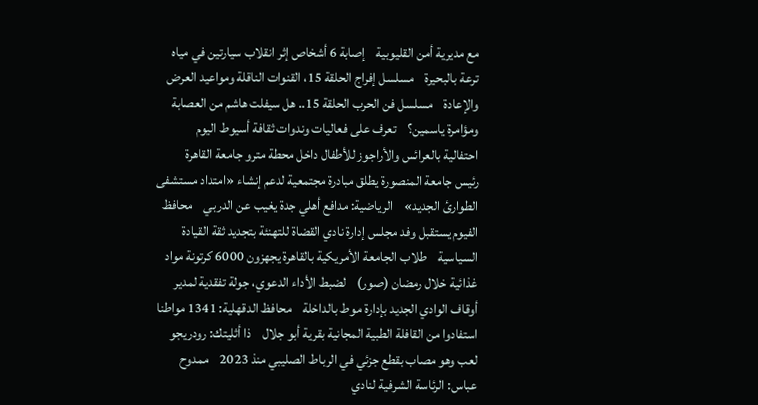مع مديرية أمن القليوبية    إصابة 6 أشخاص إثر انقلاب سيارتين في مياه ترعة بالبحيرة    مسلسل إفراج الحلقة 15، القنوات الناقلة ومواعيد العرض والإعادة    مسلسل فن الحرب الحلقة 15.. هل سيفلت هاشم من العصابة ومؤامرة ياسمين؟    تعرف على فعاليات وندوات ثقافة أسيوط اليوم    احتفالية بالعرائس والأراجوز للأطفال داخل محطة مترو جامعة القاهرة    رئيس جامعة المنصورة يطلق مبادرة مجتمعية لدعم إنشاء «امتداد مستشفى الطوارئ الجديد»    الرياضية: مدافع أهلي جدة يغيب عن الدربي    محافظ الفيوم يستقبل وفد مجلس إدارة نادي القضاة للتهنئة بتجديد ثقة القيادة السياسية    طلاب الجامعة الأمريكية بالقاهرة يجهزون 6000 كرتونة مواد غذائية خلال رمضان (صور)    لضبط الأداء الدعوي، جولة تفقدية لمدير أوقاف الوادي الجديد بإدارة موط بالداخلة    محافظ الدقهلية: 1341 مواطنا استفادوا من القافلة الطبية المجانية بقرية أبو جلال    ذا أثليتك: رودريجو لعب وهو مصاب بقطع جزئي في الرباط الصليبي منذ 2023    ممدوح عباس: الرئاسة الشرفية لنادي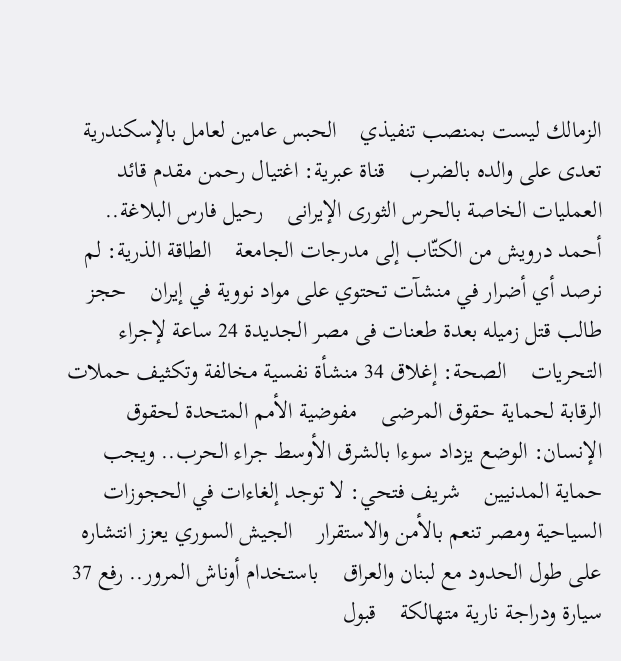الزمالك ليست بمنصب تنفيذي    الحبس عامين لعامل بالإسكندرية تعدى على والده بالضرب    قناة عبرية: اغتيال رحمن مقدم قائد العمليات الخاصة بالحرس الثورى الإيرانى    رحيل فارس البلاغة.. أحمد درويش من الكتّاب إلى مدرجات الجامعة    الطاقة الذرية: لم نرصد أي أضرار في منشآت تحتوي على مواد نووية في إيران    حجز طالب قتل زميله بعدة طعنات فى مصر الجديدة 24 ساعة لإجراء التحريات    الصحة: إغلاق 34 منشأة نفسية مخالفة وتكثيف حملات الرقابة لحماية حقوق المرضى    مفوضية الأمم المتحدة لحقوق الإنسان: الوضع يزداد سوءا بالشرق الأوسط جراء الحرب.. ويجب حماية المدنيين    شريف فتحي: لا توجد إلغاءات في الحجوزات السياحية ومصر تنعم بالأمن والاستقرار    الجيش السوري يعزز انتشاره على طول الحدود مع لبنان والعراق    باستخدام أوناش المرور.. رفع 37 سيارة ودراجة نارية متهالكة    قبول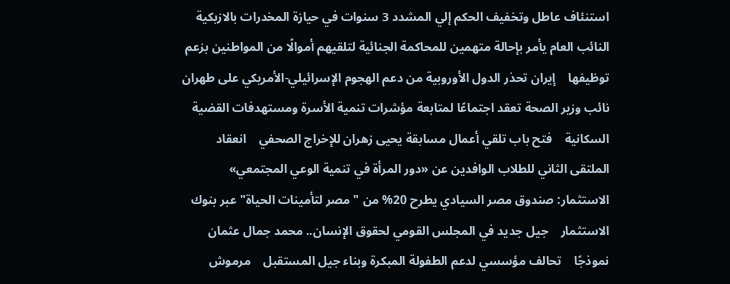استنئاف عاطل وتخفيف الحكم إلي المشدد 3 سنوات في حيازة المخدرات بالازبكية    النائب العام يأمر بإحالة متهمين للمحاكمة الجنائية لتلقيهم أموالًا من المواطنين بزعم توظيفها    إيران تحذر الدول الأوروبية من دعم الهجوم الإسرائيلي-الأمريكي على طهران    نائب وزير الصحة تعقد اجتماعًا لمتابعة مؤشرات تنمية الأسرة ومستهدفات القضية السكانية    فتح باب تلقي أعمال مسابقة يحيى زهران للإخراج الصحفي    انعقاد الملتقى الثاني للطلاب الوافدين عن «دور المرأة في تنمية الوعي المجتمعي»    الاستثمار: صندوق مصر السيادي يطرح 20% من "مصر لتأمينات الحياة" عبر بنوك الاستثمار    جيل جديد في المجلس القومي لحقوق الإنسان.. محمد جمال عثمان نموذجًا    تحالف مؤسسي لدعم الطفولة المبكرة وبناء جيل المستقبل    مرموش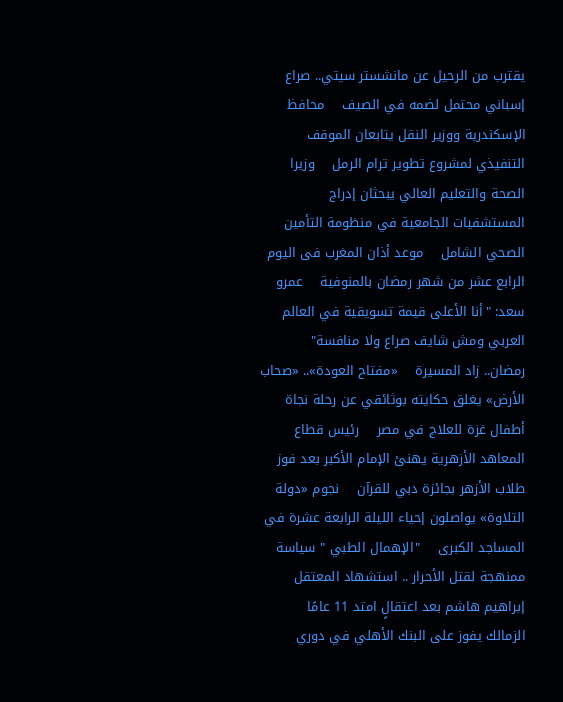يقترب من الرحيل عن مانشستر سيتي.. صراع إسباني محتمل لضمه في الصيف    محافظ الإسكندرية ووزير النقل يتابعان الموقف التنفيذي لمشروع تطوير ترام الرمل    وزيرا الصحة والتعليم العالي يبحثان إدراج المستشفيات الجامعية في منظومة التأمين الصحي الشامل    موعد أذان المغرب فى اليوم الرابع عشر من شهر رمضان بالمنوفية    عمرو سعد: "أنا الأعلى قيمة تسويقية في العالم العربي ومش شايف صراع ولا منافسة"    رمضان.. زاد المسيرة    «مفتاح العودة».. «صحاب الأرض» يغلق حكايته بوثائقي عن رحلة نجاة أطفال غزة للعلاج في مصر    رئيس قطاع المعاهد الأزهرية يهنئ الإمام الأكبر بعد فوز طلاب الأزهر بجائزة دبي للقرآن    نجوم «دولة التلاوة» يواصلون إحياء الليلة الرابعة عشرة في المساجد الكبرى    "الإهمال الطبي " سياسة ممنهجة لقتل الأحرار .. استشهاد المعتقل إبراهيم هاشم بعد اعتقالٍ امتد 11 عامًا    الزمالك يفوز على البنك الأهلي في دوري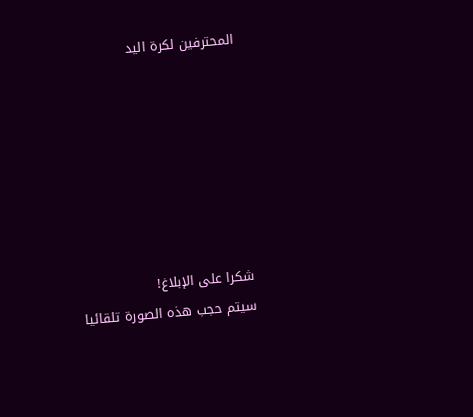المحترفين لكرة اليد







شكرا على الإبلاغ!
سيتم حجب هذه الصورة تلقائيا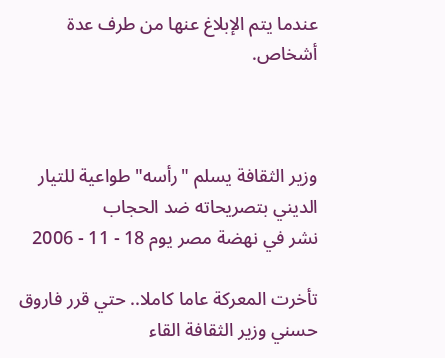عندما يتم الإبلاغ عنها من طرف عدة أشخاص.



وزير الثقافة يسلم "رأسه" طواعية للتيار الديني بتصريحاته ضد الحجاب
نشر في نهضة مصر يوم 18 - 11 - 2006

تأخرت المعركة عاما كاملا.. حتي قرر فاروق حسني وزير الثقافة القاء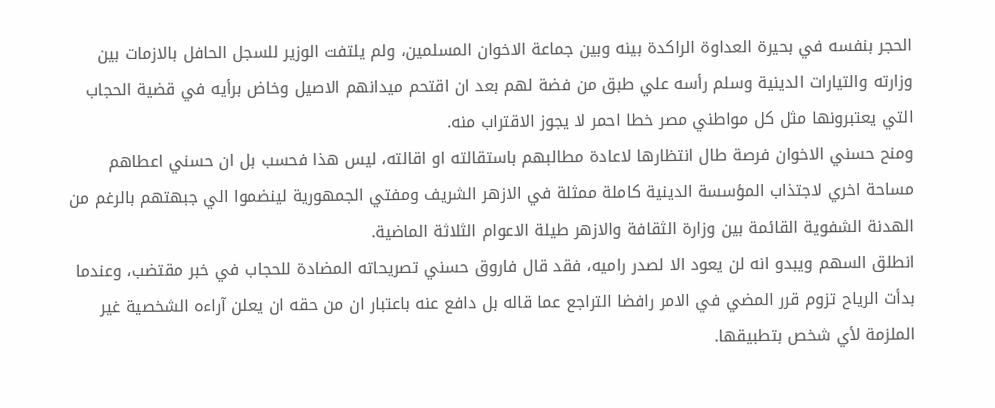الحجر بنفسه في بحيرة العداوة الراكدة بينه وبين جماعة الاخوان المسلمين، ولم يلتفت الوزير للسجل الحافل بالازمات بين وزارته والتيارات الدينية وسلم رأسه علي طبق من فضة لهم بعد ان اقتحم ميدانهم الاصيل وخاض برأيه في قضية الحجاب التي يعتبرونها مثل كل مواطني مصر خطا احمر لا يجوز الاقتراب منه.
ومنح حسني الاخوان فرصة طال انتظارها لاعادة مطالبهم باستقالته او اقالته، ليس هذا فحسب بل ان حسني اعطاهم مساحة اخري لاجتذاب المؤسسة الدينية كاملة ممثلة في الازهر الشريف ومفتي الجمهورية لينضموا الي جبهتهم بالرغم من الهدنة الشفوية القائمة بين وزارة الثقافة والازهر طيلة الاعوام الثلاثة الماضية.
انطلق السهم ويبدو انه لن يعود الا لصدر راميه، فقد قال فاروق حسني تصريحاته المضادة للحجاب في خبر مقتضب، وعندما بدأت الرياح تزوم قرر المضي في الامر رافضا التراجع عما قاله بل دافع عنه باعتبار ان من حقه ان يعلن آراءه الشخصية غير الملزمة لأي شخص بتطبيقها.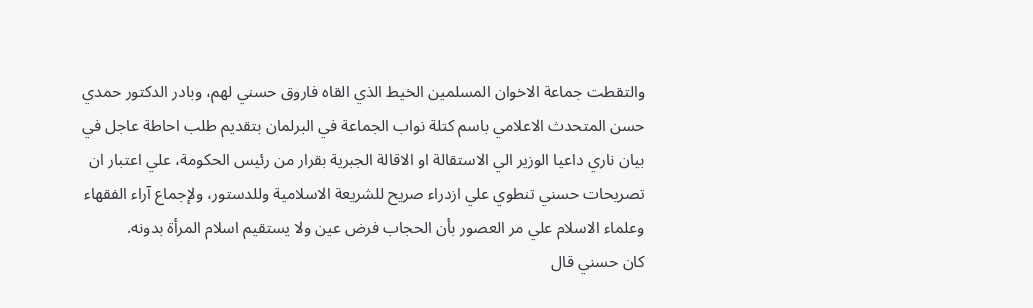والتقطت جماعة الاخوان المسلمين الخيط الذي القاه فاروق حسني لهم، وبادر الدكتور حمدي حسن المتحدث الاعلامي باسم كتلة نواب الجماعة في البرلمان بتقديم طلب احاطة عاجل في بيان ناري داعيا الوزير الي الاستقالة او الاقالة الجبرية بقرار من رئيس الحكومة، علي اعتبار ان تصريحات حسني تنطوي علي ازدراء صريح للشريعة الاسلامية وللدستور، ولإجماع آراء الفقهاء وعلماء الاسلام علي مر العصور بأن الحجاب فرض عين ولا يستقيم اسلام المرأة بدونه.
كان حسني قال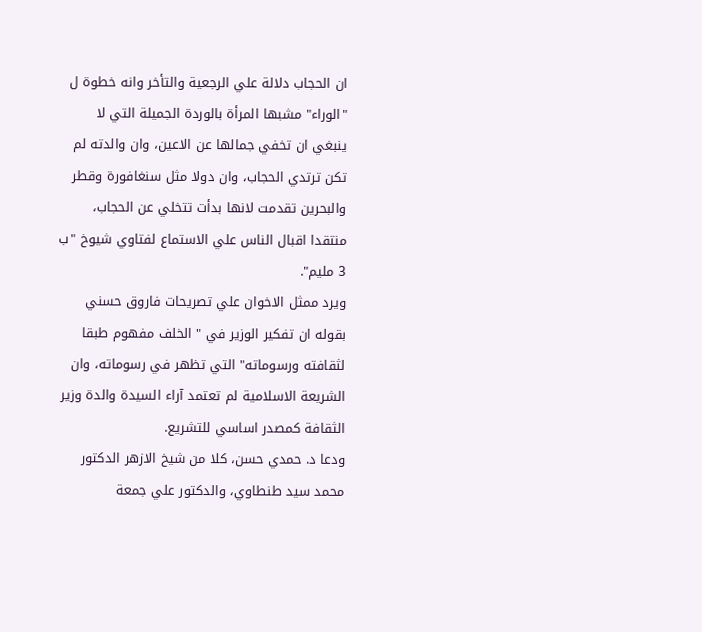ان الحجاب دلالة علي الرجعية والتأخر وانه خطوة ل "الوراء" مشبها المرأة بالوردة الجميلة التي لا ينبغي ان تخفي جمالها عن الاعين، وان والدته لم تكن ترتدي الحجاب، وان دولا مثل سنغافورة وقطر والبحرين تقدمت لانها بدأت تتخلي عن الحجاب، منتقدا اقبال الناس علي الاستماع لفتاوي شيوخ "ب 3 مليم".
ويرد ممثل الاخوان علي تصريحات فاروق حسني بقوله ان تفكير الوزير في " الخلف مفهوم طبقا لثقافته ورسوماته" التي تظهر في رسوماته، وان الشريعة الاسلامية لم تعتمد آراء السيدة والدة وزير الثقافة كمصدر اساسي للتشريع.
ودعا د. حمدي حسن، كلا من شيخ الازهر الدكتور محمد سيد طنطاوي، والدكتور علي جمعة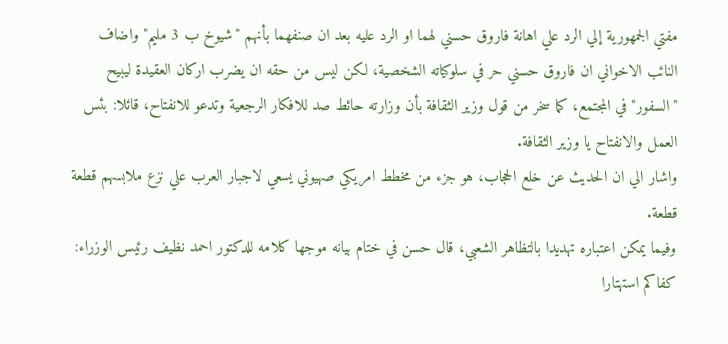مفتي الجمهورية إلي الرد علي اهانة فاروق حسني لهما او الرد عليه بعد ان صنفهما بأنهم "شيوخ ب 3 مليم" واضاف النائب الاخواني ان فاروق حسني حر في سلوكياته الشخصية، لكن ليس من حقه ان يضرب اركان العقيدة ليبيح "السفور" في المجتمع، كما سخر من قول وزير الثقافة بأن وزارته حائط صد للافكار الرجعية وتدعو للانفتاح، قائلا: بئس العمل والانفتاح يا وزير الثقافة.
واشار الي ان الحديث عن خلع الحجاب، هو جزء من مخطط امريكي صهيوني يسعي لاجبار العرب علي نزع ملابسهم قطعة قطعة.
وفيما يمكن اعتباره تهديدا بالتظاهر الشعبي، قال حسن في ختام بيانه موجها كلامه للدكتور احمد نظيف رئيس الوزراء: كفاكم استهتارا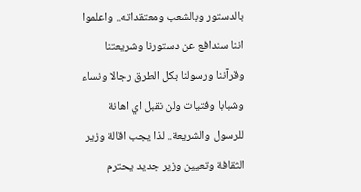بالدستور وبالشعب ومعتقداته.. واعلموا اننا سندافع عن دستورنا وشريعتنا وقرآننا ورسولنا بكل الطرق رجالا ونساء وشبابا وفتيات ولن نقبل اي اهانة للرسول والشريعة.. لذا يجب اقالة وزير الثقافة وتعيين وزير جديد يحترم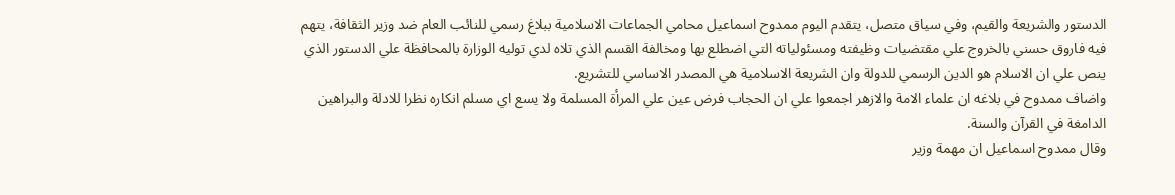الدستور والشريعة والقيم، وفي سياق متصل، يتقدم اليوم ممدوح اسماعيل محامي الجماعات الاسلامية ببلاغ رسمي للنائب العام ضد وزير الثقافة، يتهم فيه فاروق حسني بالخروج علي مقتضيات وظيفته ومسئولياته التي اضطلع بها ومخالفة القسم الذي تلاه لدي توليه الوزارة بالمحافظة علي الدستور الذي ينص علي ان الاسلام هو الدين الرسمي للدولة وان الشريعة الاسلامية هي المصدر الاساسي للتشريع.
واضاف ممدوح في بلاغه ان علماء الامة والازهر اجمعوا علي ان الحجاب فرض عين علي المرأة المسلمة ولا يسع اي مسلم انكاره نظرا للادلة والبراهين الدامغة في القرآن والسنة.
وقال ممدوح اسماعيل ان مهمة وزير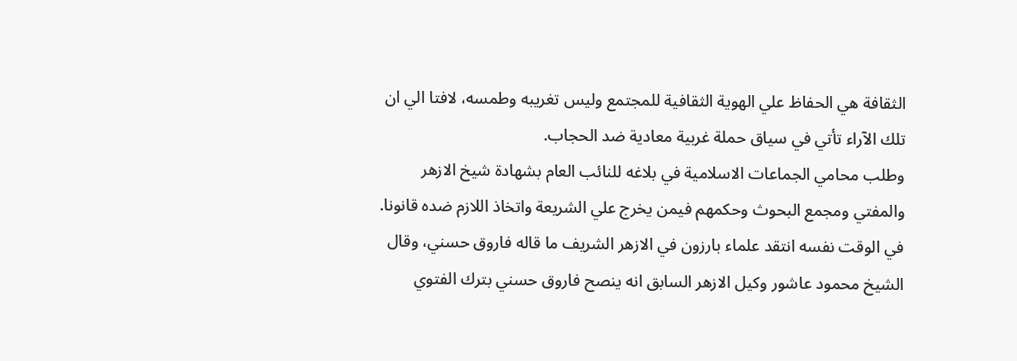الثقافة هي الحفاظ علي الهوية الثقافية للمجتمع وليس تغريبه وطمسه، لافتا الي ان تلك الآراء تأتي في سياق حملة غربية معادية ضد الحجاب.
وطلب محامي الجماعات الاسلامية في بلاغه للنائب العام بشهادة شيخ الازهر والمفتي ومجمع البحوث وحكمهم فيمن يخرج علي الشريعة واتخاذ اللازم ضده قانونا.
في الوقت نفسه انتقد علماء بارزون في الازهر الشريف ما قاله فاروق حسني، وقال الشيخ محمود عاشور وكيل الازهر السابق انه ينصح فاروق حسني بترك الفتوي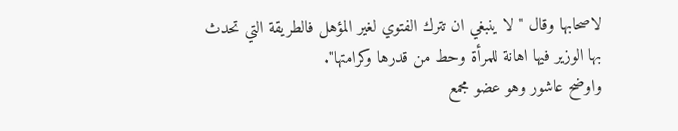لاصحابها وقال "لا ينبغي ان تترك الفتوي لغير المؤهل فالطريقة التي تحدث بها الوزير فيها اهانة للمرأة وحط من قدرها وكرامتها".
واوضح عاشور وهو عضو مجمع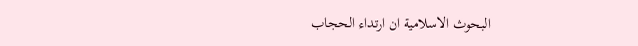البحوث الاسلامية ان ارتداء الحجاب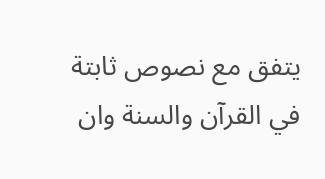يتفق مع نصوص ثابتة في القرآن والسنة وان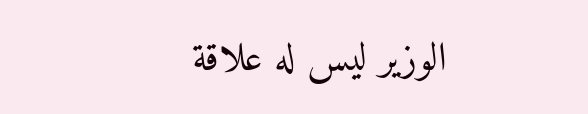الوزير ليس له علاقة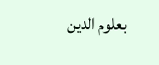بعلوم الدين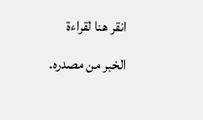انقر هنا لقراءة الخبر من مصدره.